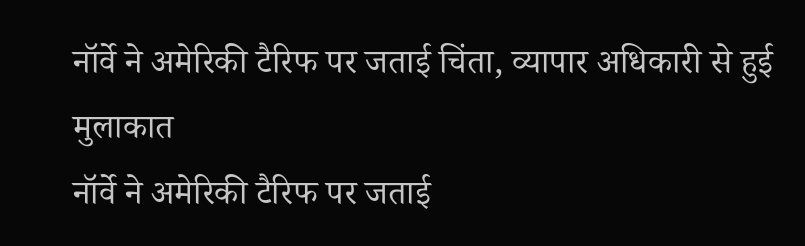नॉर्वे ने अमेरिकी टैरिफ पर जताई चिंता, व्यापार अधिकारी से हुई मुलाकात
नॉर्वे ने अमेरिकी टैरिफ पर जताई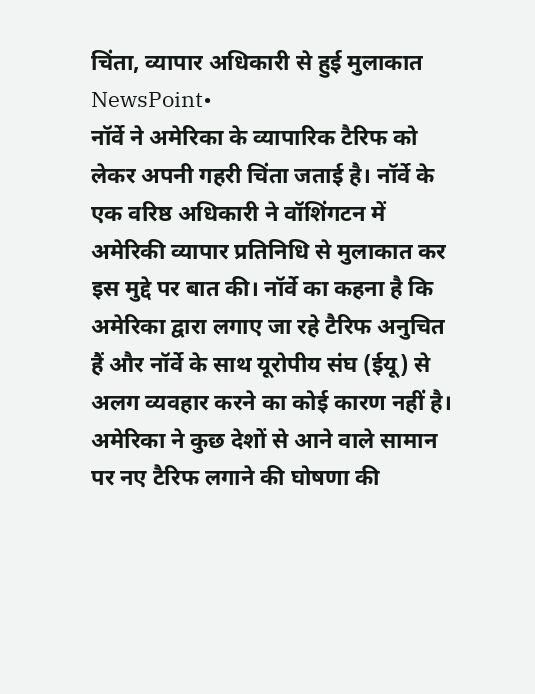चिंता, व्यापार अधिकारी से हुई मुलाकात
NewsPoint•
नॉर्वे ने अमेरिका के व्यापारिक टैरिफ को लेकर अपनी गहरी चिंता जताई है। नॉर्वे के एक वरिष्ठ अधिकारी ने वॉशिंगटन में अमेरिकी व्यापार प्रतिनिधि से मुलाकात कर इस मुद्दे पर बात की। नॉर्वे का कहना है कि अमेरिका द्वारा लगाए जा रहे टैरिफ अनुचित हैं और नॉर्वे के साथ यूरोपीय संघ (ईयू) से अलग व्यवहार करने का कोई कारण नहीं है। अमेरिका ने कुछ देशों से आने वाले सामान पर नए टैरिफ लगाने की घोषणा की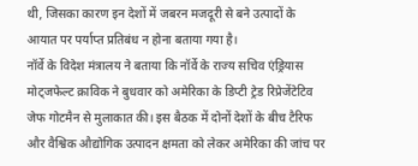थी, जिसका कारण इन देशों में जबरन मजदूरी से बने उत्पादों के आयात पर पर्याप्त प्रतिबंध न होना बताया गया है।
नॉर्वे के विदेश मंत्रालय ने बताया कि नॉर्वे के राज्य सचिव एंड्रियास मोट्जफेल्ट क्राविक ने बुधवार को अमेरिका के डिप्टी ट्रेड रिप्रेजेंटेटिव जेफ गोटमैन से मुलाकात की। इस बैठक में दोनों देशों के बीच टैरिफ और वैश्विक औद्योगिक उत्पादन क्षमता को लेकर अमेरिका की जांच पर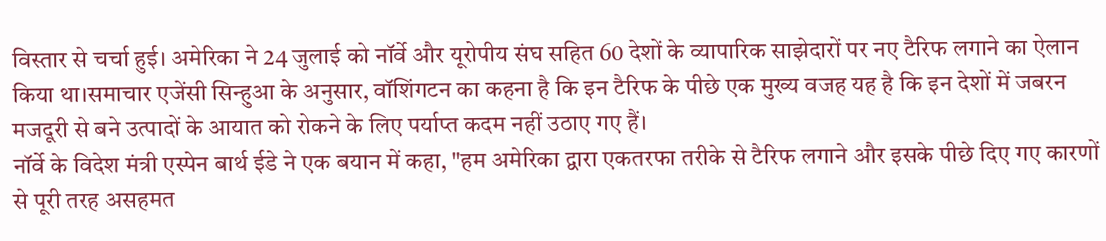विस्तार से चर्चा हुई। अमेरिका ने 24 जुलाई को नॉर्वे और यूरोपीय संघ सहित 60 देशों के व्यापारिक साझेदारों पर नए टैरिफ लगाने का ऐलान किया था।समाचार एजेंसी सिन्हुआ के अनुसार, वॉशिंगटन का कहना है कि इन टैरिफ के पीछे एक मुख्य वजह यह है कि इन देशों में जबरन मजदूरी से बने उत्पादों के आयात को रोकने के लिए पर्याप्त कदम नहीं उठाए गए हैं।
नॉर्वे के विदेश मंत्री एस्पेन बार्थ ईडे ने एक बयान में कहा, "हम अमेरिका द्वारा एकतरफा तरीके से टैरिफ लगाने और इसके पीछे दिए गए कारणों से पूरी तरह असहमत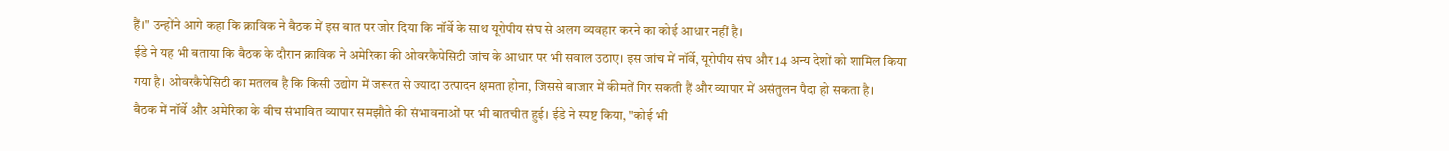हैं।" उन्होंने आगे कहा कि क्राविक ने बैठक में इस बात पर जोर दिया कि नॉर्वे के साथ यूरोपीय संघ से अलग व्यवहार करने का कोई आधार नहीं है।
ईडे ने यह भी बताया कि बैठक के दौरान क्राविक ने अमेरिका की ओवरकैपेसिटी जांच के आधार पर भी सवाल उठाए। इस जांच में नॉर्वे, यूरोपीय संघ और 14 अन्य देशों को शामिल किया गया है। ओवरकैपेसिटी का मतलब है कि किसी उद्योग में जरूरत से ज्यादा उत्पादन क्षमता होना, जिससे बाजार में कीमतें गिर सकती हैं और व्यापार में असंतुलन पैदा हो सकता है।
बैठक में नॉर्वे और अमेरिका के बीच संभावित व्यापार समझौते की संभावनाओं पर भी बातचीत हुई। ईडे ने स्पष्ट किया, "कोई भी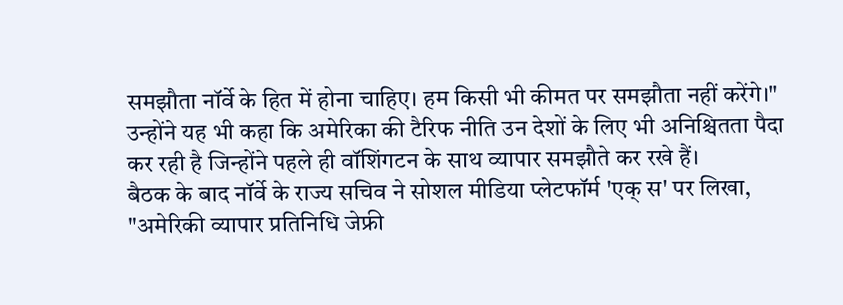समझौता नॉर्वे के हित में होना चाहिए। हम किसी भी कीमत पर समझौता नहीं करेंगे।" उन्होंने यह भी कहा कि अमेरिका की टैरिफ नीति उन देशों के लिए भी अनिश्चितता पैदा कर रही है जिन्होंने पहले ही वॉशिंगटन के साथ व्यापार समझौते कर रखे हैं।
बैठक के बाद नॉर्वे के राज्य सचिव ने सोशल मीडिया प्लेटफॉर्म 'एक् स' पर लिखा, "अमेरिकी व्यापार प्रतिनिधि जेफ्री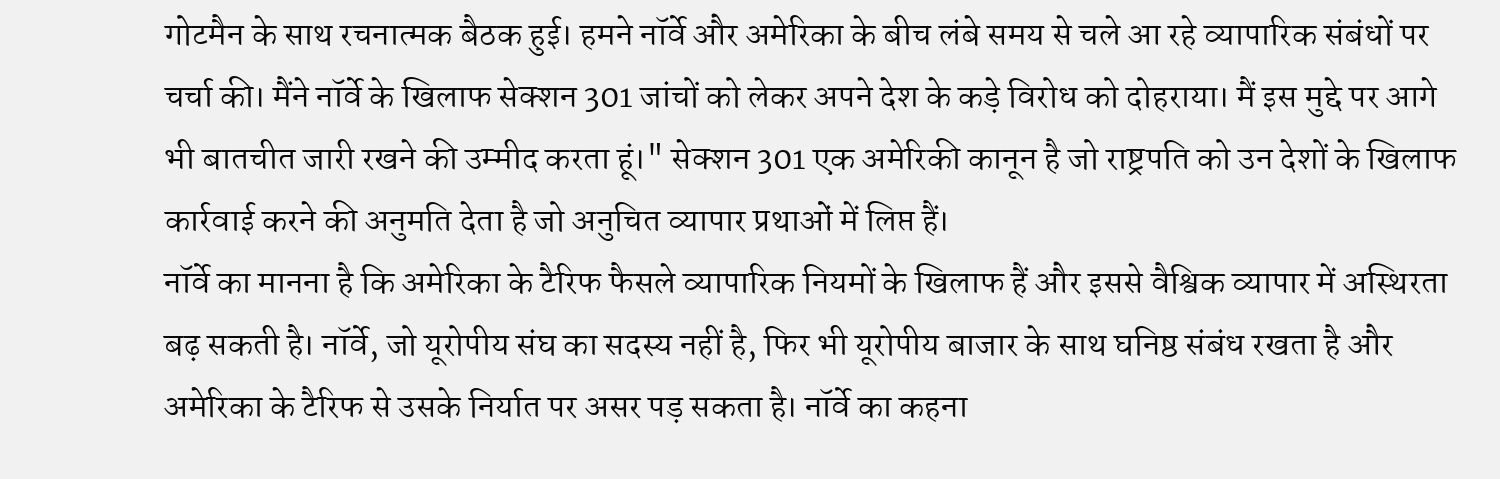गोटमैन के साथ रचनात्मक बैठक हुई। हमने नॉर्वे और अमेरिका के बीच लंबे समय से चले आ रहे व्यापारिक संबंधों पर चर्चा की। मैंने नॉर्वे के खिलाफ सेक्शन 301 जांचों को लेकर अपने देश के कड़े विरोध को दोहराया। मैं इस मुद्दे पर आगे भी बातचीत जारी रखने की उम्मीद करता हूं।" सेक्शन 301 एक अमेरिकी कानून है जो राष्ट्रपति को उन देशों के खिलाफ कार्रवाई करने की अनुमति देता है जो अनुचित व्यापार प्रथाओं में लिप्त हैं।
नॉर्वे का मानना है कि अमेरिका के टैरिफ फैसले व्यापारिक नियमों के खिलाफ हैं और इससे वैश्विक व्यापार में अस्थिरता बढ़ सकती है। नॉर्वे, जो यूरोपीय संघ का सदस्य नहीं है, फिर भी यूरोपीय बाजार के साथ घनिष्ठ संबंध रखता है और अमेरिका के टैरिफ से उसके निर्यात पर असर पड़ सकता है। नॉर्वे का कहना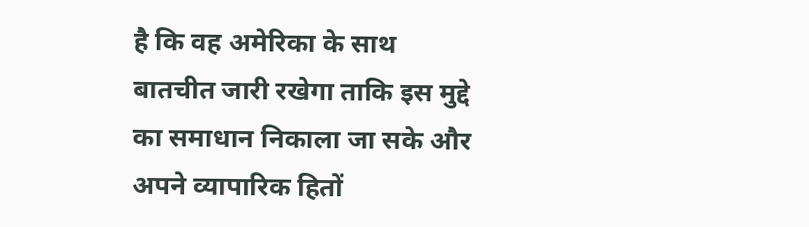है कि वह अमेरिका के साथ बातचीत जारी रखेगा ताकि इस मुद्दे का समाधान निकाला जा सके और अपने व्यापारिक हितों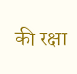की रक्षा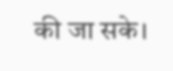की जा सके।